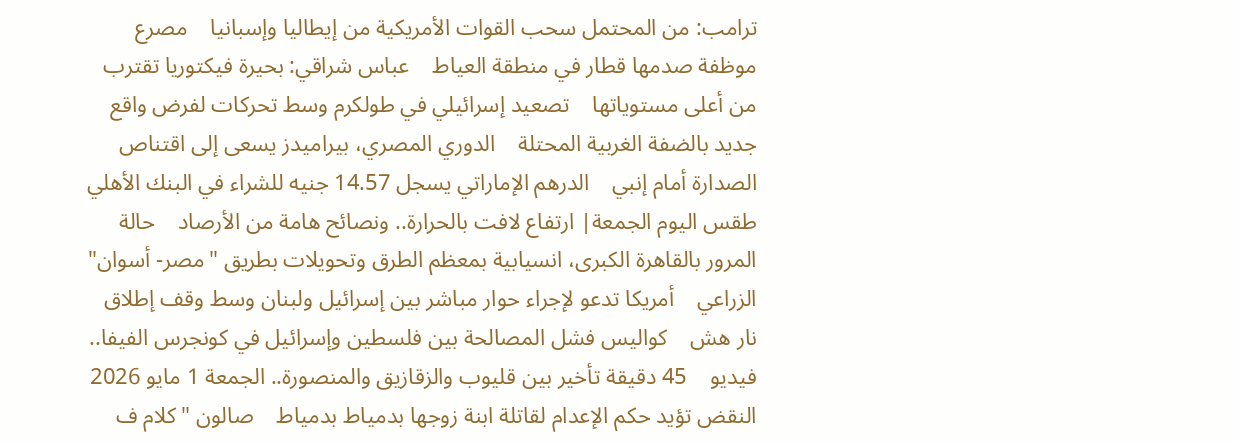ترامب: من المحتمل سحب القوات الأمريكية من إيطاليا وإسبانيا    مصرع موظفة صدمها قطار في منطقة العياط    عباس شراقي: بحيرة فيكتوريا تقترب من أعلى مستوياتها    تصعيد إسرائيلي في طولكرم وسط تحركات لفرض واقع جديد بالضفة الغربية المحتلة    الدوري المصري، بيراميدز يسعى إلى اقتناص الصدارة أمام إنبي    الدرهم الإماراتي يسجل 14.57 جنيه للشراء في البنك الأهلي    طقس اليوم الجمعة| ارتفاع لافت بالحرارة.. ونصائح هامة من الأرصاد    حالة المرور بالقاهرة الكبرى، انسيابية بمعظم الطرق وتحويلات بطريق "مصر- أسوان" الزراعي    أمريكا تدعو لإجراء حوار مباشر بين إسرائيل ولبنان وسط وقف إطلاق نار هش    كواليس فشل المصالحة بين فلسطين وإسرائيل في كونجرس الفيفا.. فيديو    45 دقيقة تأخير بين قليوب والزقازيق والمنصورة.. الجمعة 1 مايو 2026    النقض تؤيد حكم الإعدام لقاتلة ابنة زوجها بدمياط بدمياط    صالون "كلام ف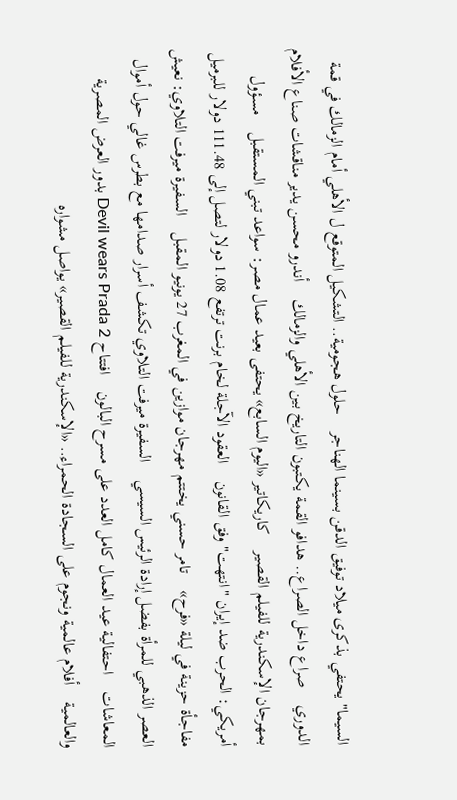السيما" يحتفي بذكرى ميلاد توفيق الدقن بسينما الهناجر    حلول هجومية.. التشكيل المتوقع ل الأهلي أمام الزمالك في قمة الدوري    صراع داخل الصراع.. هدافو القمة يكتبون التاريخ بين الأهلي والزمالك    أندرو محسن يدير مناقشات صناع الأفلام بمهرجان الإسكندرية للفيلم القصير    كاريكاتير «اليوم السابع» يحتفى بعيد عمال مصر: سواعد تبني المستقبل    مسؤول أمريكي: الحرب ضد إيران "انتهت" وفق القانون    العقود الآجلة لخام برنت ترتفع 1.08 دولار لتصل إلى 111.48 دولار للبرميل    مفاجأة حزينة في ليلة «فرح»    تامر حسني يختتم مهرجان موازين في المغرب 27 يونيو المقبل    السفيرة ميرفت التلاوي: نعيش العصر الذهبي للمرأة بفضل إرادة الرئيس السيسي    السفيرة ميرفت التلاوي تكشف أسرار صدامها مع بطرس غالي حول أموال المعاشات    احتفالية عيد العمال كامل العدد على مسرح البالون    افتتاح Devil wears Prada 2 بدور العرض المصرية والعالمية    أفلام عالمية ونجوم على السجادة الحمراء.. «الإسكندرية للفيلم القصير» يواصل مشواره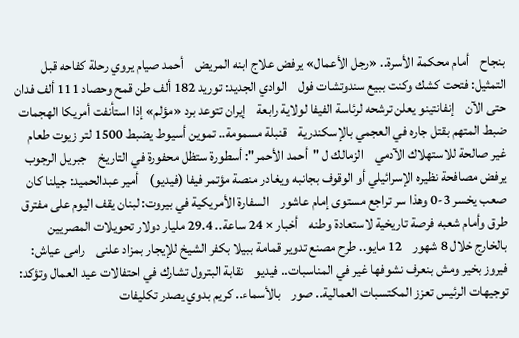بنجاح    أمام محكمة الأسرة.. «رجل الأعمال» يرفض علاج ابنه المريض    أحمد صيام يروي رحلة كفاحه قبل التمثيل: فتحت كشك وكنت ببيع سندوتشات فول    الوادي الجديد: توريد 182 ألف طن قمح وحصاد 111 ألف فدان حتى الآن    إنفانتينو يعلن ترشحه لرئاسة الفيفا لولاية رابعة    إيران تتوعد برد «مؤلم» إذا استأنفت أمريكا الهجمات    ضبط المتهم بقتل جاره في العجمي بالإسكندرية    قنبلة مسمومة.. تموين أسيوط يضبط 1500 لتر زيوت طعام غير صالحة للاستهلاك الآدمي    الزمالك ل "أحمد الأحمر": أسطورة ستظل محفورة في التاريخ    جبريل الرجوب يرفض مصافحة نظيره الإسرائيلي أو الوقوف بجانبه ويغادر منصة مؤتمر فيفا (فيديو)    أمير عبدالحميد: جيلنا كان صعب يخسر 3-0 وهذا سر تراجع مستوى إمام عاشور    السفارة الأمريكية في بيروت: لبنان يقف اليوم على مفترق طرق وأمام شعبه فرصة تاريخية لاستعادة وطنه    أخبار × 24 ساعة.. 29.4 مليار دولار تحويلات المصريين بالخارج خلال 8 شهور    12 مايو.. طرح مصنع تدوير قمامة ببيلا بكفر الشيخ للإيجار بمزاد علنى    رامى عياش: فيروز بخير ومش بنعرف نشوفها غير في المناسبات.. فيديو    نقابة البترول تشارك في احتفالات عيد العمال وتؤكد: توجيهات الرئيس تعزز المكتسبات العمالية.. صور    بالأسماء.. كريم بدوي يصدر تكليفات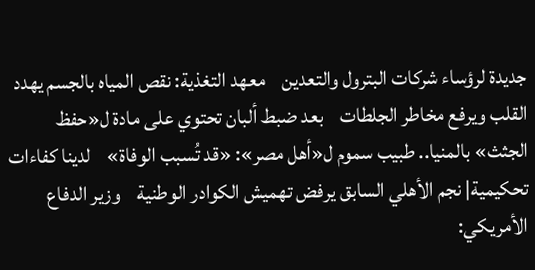جديدة لرؤساء شركات البترول والتعدين    معهد التغذية: نقص المياه بالجسم يهدد القلب ويرفع مخاطر الجلطات    بعد ضبط ألبان تحتوي على مادة ل«حفظ الجثث» بالمنيا.. طبيب سموم ل«أهل مصر»: «قد تُسبب الوفاة»    لدينا كفاءات تحكيمية| نجم الأهلي السابق يرفض تهميش الكوادر الوطنية    وزير الدفاع الأمريكي: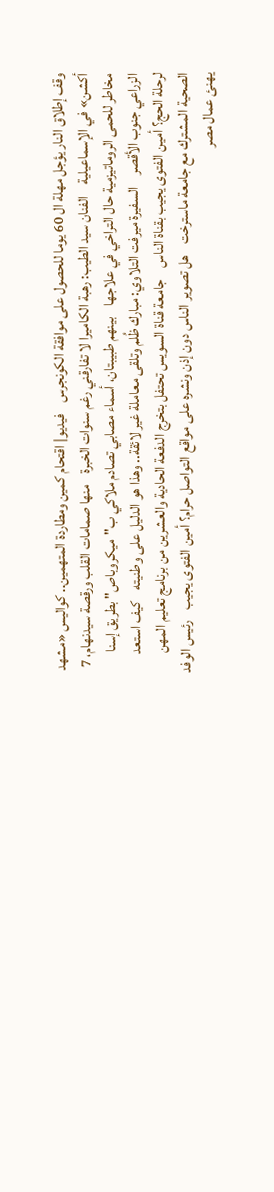وقف إطلاق النار يؤجل مهلة ال 60 يوما للحصول على موافقة الكونجرس    فيديو| اقتحام كمين ومطاردة المتهمين.. كواليس «مشهد أكشن» في الإسماعيلية    الفنان سيد الطيب: رهبة الكاميرا لا تفارقني رغم سنوات الخبرة    منها صمامات القلب ورقصة سيدنهام، 7 مخاطر للحمى الروماتيزمية حال التراخي في علاجها    بينهم طبيبتان، أسماء مصابي تصادم ملاكي ب"ميكروباص" بطريق إسنا الزراعي جنوب الأقصر    السفيرة ميرفت التلاوي: مبارك ظُلم وتلقى معاملة غير لائقة.. وهذا هو الدليل على وطنيته    كيف استعد لرحلة الحج؟ أمين الفتوى يجيب بقناة الناس    جامعة قناة السويس تحتفل بتخرج الدفعة الحادية والعشرين من برنامج تعليم المهن الصحية المشترك مع جامعة ماسترخت    هل تصوير الناس دون إذن ونشره على مواقع التواصل حرام؟ أمين الفتوى يجيب    رئيس الوفد يهنئ عمال مصر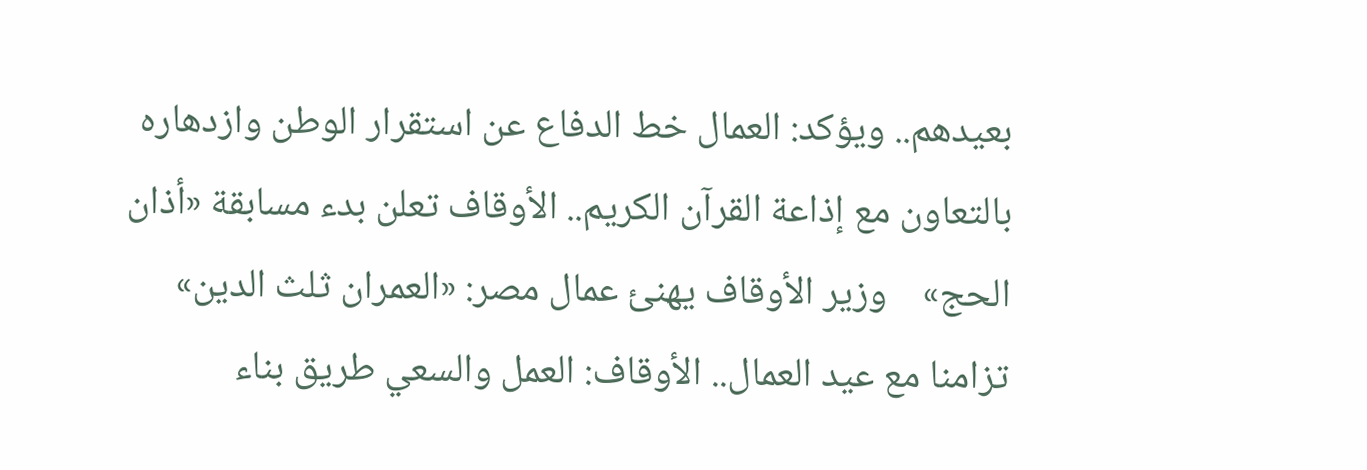بعيدهم.. ويؤكد: العمال خط الدفاع عن استقرار الوطن وازدهاره    بالتعاون مع إذاعة القرآن الكريم.. الأوقاف تعلن بدء مسابقة «أذان الحج»    وزير الأوقاف يهنئ عمال مصر: «العمران ثلث الدين»    تزامنا مع عيد العمال.. الأوقاف: العمل والسعي طريق بناء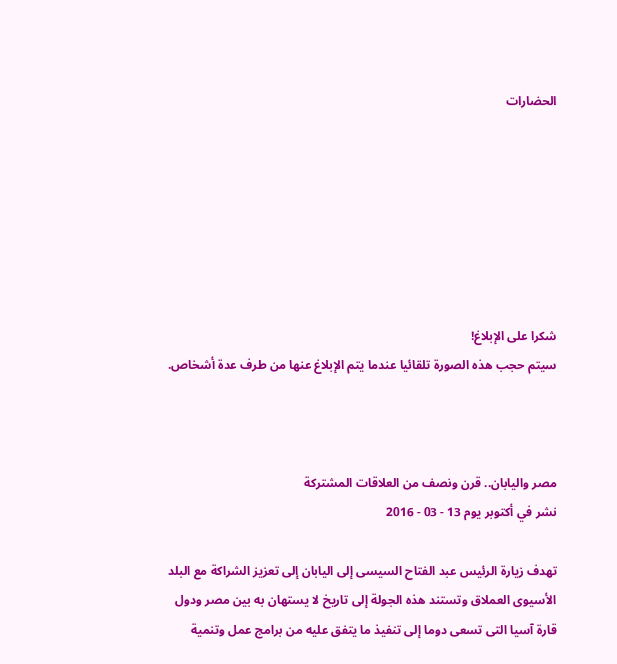الحضارات







شكرا على الإبلاغ!
سيتم حجب هذه الصورة تلقائيا عندما يتم الإبلاغ عنها من طرف عدة أشخاص.



مصر واليابان.. قرن ونصف من العلاقات المشتركة
نشر في أكتوبر يوم 13 - 03 - 2016

تهدف زيارة الرئيس عبد الفتاح السيسى إلى اليابان إلى تعزيز الشراكة مع البلد الأسيوى العملاق وتستند هذه الجولة إلى تاريخ لا يستهان به بين مصر ودول قارة آسيا التى تسعى دوما إلى تنفيذ ما يتفق عليه من برامج عمل وتنمية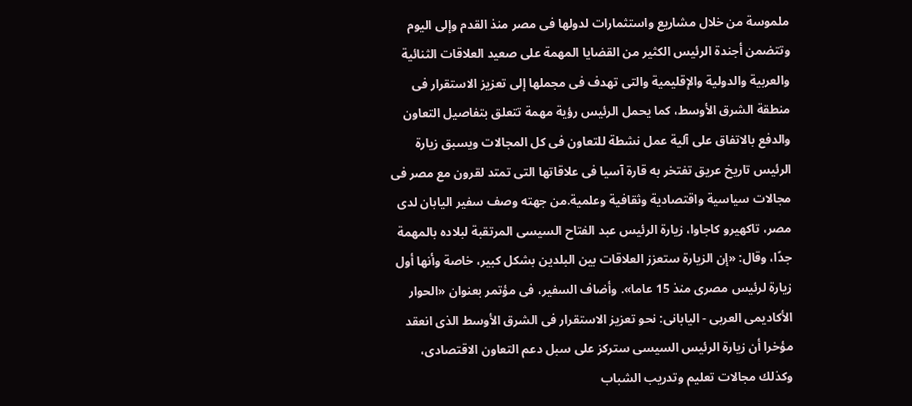ملموسة من خلال مشاريع واستثمارات لدولها فى مصر منذ القدم وإلى اليوم وتتضمن أجندة الرئيس الكثير من القضايا المهمة على صعيد العلاقات الثنائية والعربية والدولية والإقليمية والتى تهدف فى مجملها إلى تعزيز الاستقرار فى منطقة الشرق الأوسط، كما يحمل الرئيس رؤية مهمة تتعلق بتفاصيل التعاون والدفع بالاتفاق على آلية عمل نشطة للتعاون فى كل المجالات ويسبق زيارة الرئيس تاريخ عريق تفتخر به قارة آسيا فى علاقاتها التى تمتد لقرون مع مصر فى مجالات سياسية واقتصادية وثقافية وعلمية.من جهته وصف سفير اليابان لدى مصر، تاكهيرو كاجاوا، زيارة الرئيس عبد الفتاح السيسى المرتقبة لبلاده بالمهمة جدًا، وقال: «إن الزيارة ستعزز العلاقات بين البلدين بشكل كبير، خاصة وأنها أول زيارة لرئيس مصرى منذ 15 عاما». وأضاف السفير، فى مؤتمر بعنوان «الحوار الأكاديمى العربى - اليابانى: نحو تعزيز الاستقرار فى الشرق الأوسط الذى انعقد مؤخرا أن زيارة الرئيس السيسى ستركز على سبل دعم التعاون الاقتصادى، وكذلك مجالات تعليم وتدريب الشباب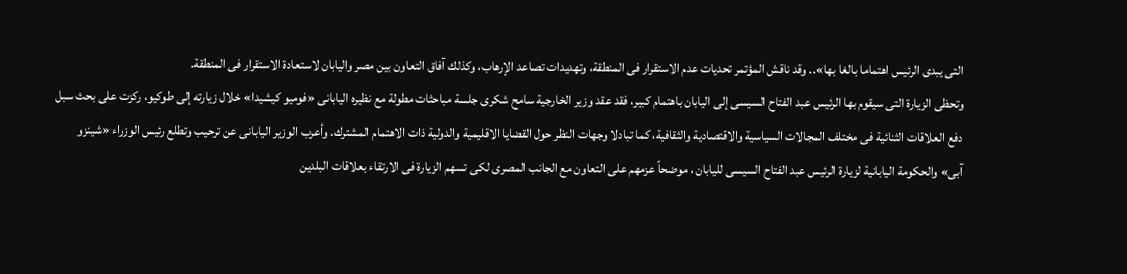التى يبدى الرئيس اهتماما بالغا بها».. وقد ناقش المؤتمر تحديات عدم الاستقرار فى المنطقة، وتهديدات تصاعد الإرهاب، وكذلك آفاق التعاون بين مصر واليابان لاستعادة الاستقرار فى المنطقة.
وتحظى الزيارة التى سيقوم بها الرئيس عبد الفتاح السيسى إلى اليابان باهتمام كبير، فقد عقد وزير الخارجية سامح شكرى جلسة مباحثات مطولة مع نظيره اليابانى «فوميو كيشيدا» خلال زيارته إلى طوكيو، ركزت على بحث سبل دفع العلاقات الثنائية فى مختلف المجالات السياسية والاقتصادية والثقافية، كما تبادلا وجهات النظر حول القضايا الاقليمية والدولية ذات الاهتمام المشترك. وأعرب الوزير اليابانى عن ترحيب وتطلع رئيس الوزراء «شينزو آبى» والحكومة اليابانية لزيارة الرئيس عبد الفتاح السيسى لليابان ، موضحاً عزمهم على التعاون مع الجانب المصرى لكى تسهم الزيارة فى الارتقاء بعلاقات البلدين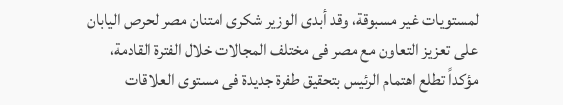لمستويات غير مسبوقة، وقد أبدى الوزير شكرى امتنان مصر لحرص اليابان على تعزيز التعاون مع مصر فى مختلف المجالات خلال الفترة القادمة، مؤكداً تطلع اهتمام الرئيس بتحقيق طفرة جديدة فى مستوى العلاقات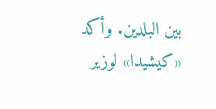بين البلدين. وأكد «كيشيدا» لوزير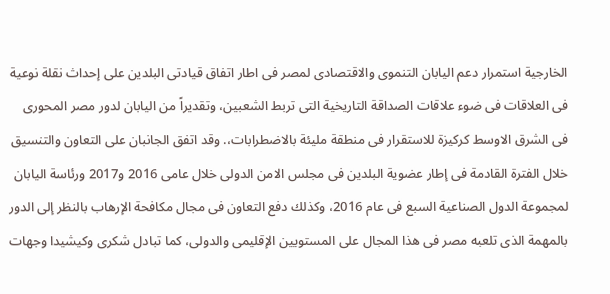الخارجية استمرار دعم اليابان التنموى والاقتصادى لمصر فى اطار اتفاق قيادتى البلدين على إحداث نقلة نوعية فى العلاقات فى ضوء علاقات الصداقة التاريخية التى تربط الشعبين، وتقديراً من اليابان لدور مصر المحورى فى الشرق الاوسط كركيزة للاستقرار فى منطقة مليئة بالاضطرابات،. وقد اتفق الجانبان على التعاون والتنسيق خلال الفترة القادمة فى إطار عضوية البلدين فى مجلس الامن الدولى خلال عامى 2016 و2017 ورئاسة اليابان لمجموعة الدول الصناعية السبع فى عام 2016، وكذلك دفع التعاون فى مجال مكافحة الإرهاب بالنظر إلى الدور بالمهمة الذى تلعبه مصر فى هذا المجال على المستويين الإقليمى والدولى، كما تبادل شكرى وكيشيدا وجهات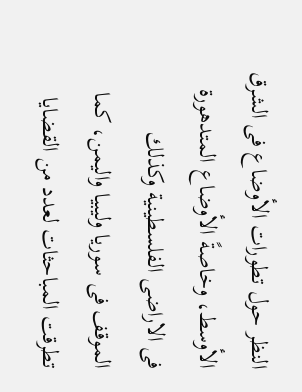النظر حول تطورات الأوضاع فى الشرق الأوسط، وخاصةً الأوضاع المتدهورة فى الاراضى الفلسطينية وكذلك الموقف فى سوريا وليبيا واليمن، كما تطرقت المباحثات لعدد من القضايا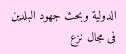الدولية وبحث جهود البلدين فى مجال نزع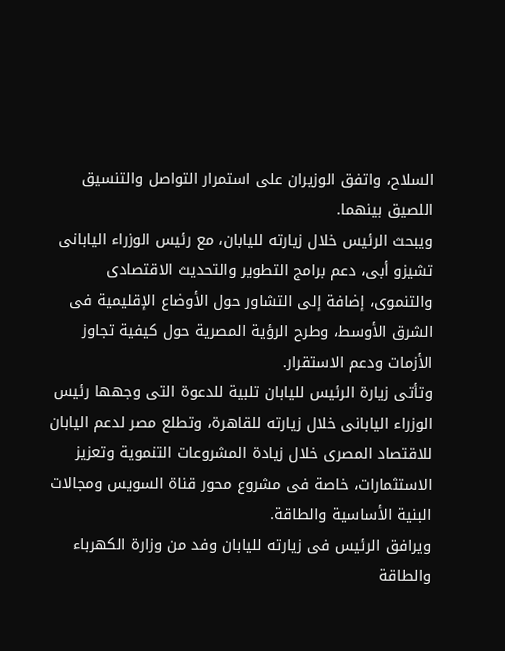السلاح، واتفق الوزيران على استمرار التواصل والتنسيق اللصيق بينهما.
ويبحث الرئيس خلال زيارته لليابان، مع رئيس الوزراء اليابانى تشيزو أبى، دعم برامج التطوير والتحديث الاقتصادى والتنموى، إضافة إلى التشاور حول الأوضاع الإقليمية فى الشرق الأوسط، وطرح الرؤية المصرية حول كيفية تجاوز الأزمات ودعم الاستقرار.
وتأتى زيارة الرئيس لليابان تلبية للدعوة التى وجهها رئيس الوزراء اليابانى خلال زيارته للقاهرة، وتطلع مصر لدعم اليابان للاقتصاد المصرى خلال زيادة المشروعات التنموية وتعزيز الاستثمارات، خاصة فى مشروع محور قناة السويس ومجالات البنية الأساسية والطاقة.
ويرافق الرئيس فى زيارته لليابان وفد من وزارة الكهرباء والطاقة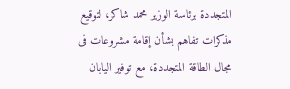المتجددة برئاسة الوزير محمد شاكر، لتوقيع مذكرات تفاهم بشأن إقامة مشروعات فى مجال الطاقة المتجددة، مع توفير اليابان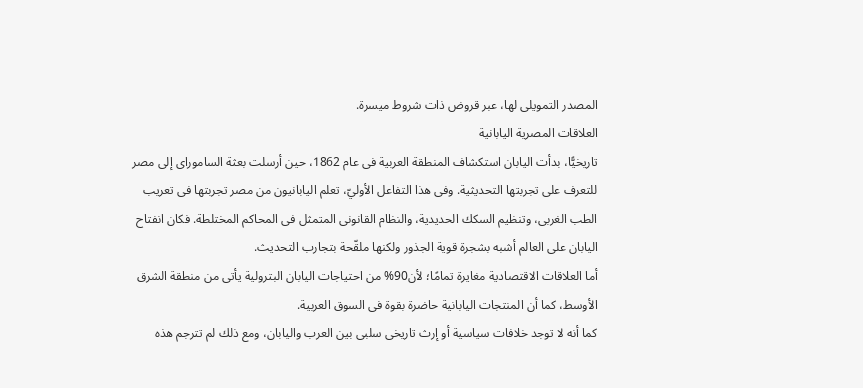المصدر التمويلى لها، عبر قروض ذات شروط ميسرة.
العلاقات المصرية اليابانية
تاريخيًّا، بدأت اليابان استكشاف المنطقة العربية فى عام 1862، حين أرسلت بعثة الساموراى إلى مصر للتعرف على تجربتها التحديثية. وفى هذا التفاعل الأوليّ، تعلم اليابانيون من مصر تجربتها فى تعريب الطب الغربى، وتنظيم السكك الحديدية، والنظام القانونى المتمثل فى المحاكم المختلطة. فكان انفتاح اليابان على العالم أشبه بشجرة قوية الجذور ولكنها ملقّحة بتجارب التحديث.
أما العلاقات الاقتصادية مغايرة تمامًا؛ لأن90% من احتياجات اليابان البترولية يأتى من منطقة الشرق الأوسط، كما أن المنتجات اليابانية حاضرة بقوة فى السوق العربية.
كما أنه لا توجد خلافات سياسية أو إرث تاريخى سلبى بين العرب واليابان، ومع ذلك لم تترجم هذه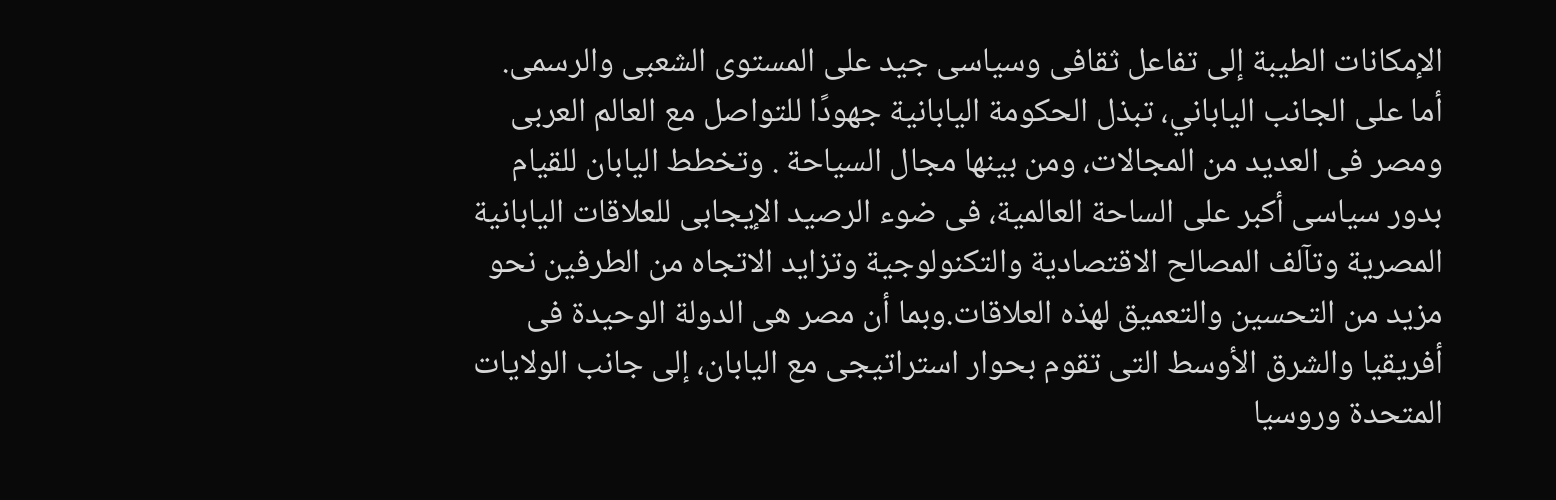الإمكانات الطيبة إلى تفاعل ثقافى وسياسى جيد على المستوى الشعبى والرسمى.
أما على الجانب الياباني، تبذل الحكومة اليابانية جهودًا للتواصل مع العالم العربى ومصر فى العديد من المجالات، ومن بينها مجال السياحة . وتخطط اليابان للقيام بدور سياسى أكبر على الساحة العالمية، فى ضوء الرصيد الإيجابى للعلاقات اليابانية المصرية وتآلف المصالح الاقتصادية والتكنولوجية وتزايد الاتجاه من الطرفين نحو مزيد من التحسين والتعميق لهذه العلاقات.وبما أن مصر هى الدولة الوحيدة فى أفريقيا والشرق الأوسط التى تقوم بحوار استراتيجى مع اليابان، إلى جانب الولايات المتحدة وروسيا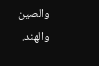والصين والهند.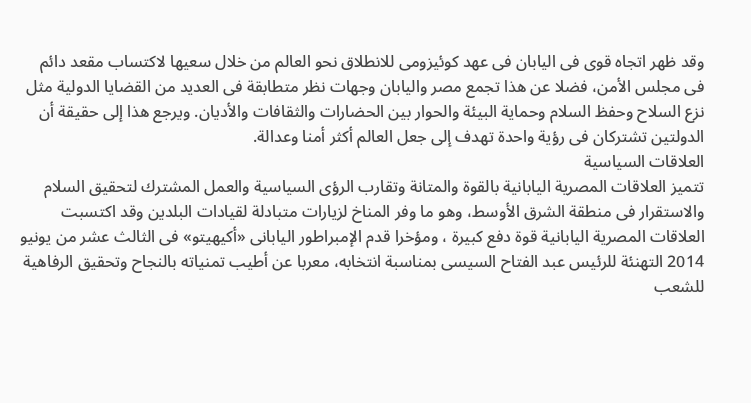وقد ظهر اتجاه قوى فى اليابان فى عهد كوئيزومى للانطلاق نحو العالم من خلال سعيها لاكتساب مقعد دائم فى مجلس الأمن، فضلا عن هذا تجمع مصر واليابان وجهات نظر متطابقة فى العديد من القضايا الدولية مثل نزع السلاح وحفظ السلام وحماية البيئة والحوار بين الحضارات والثقافات والأديان. ويرجع هذا إلى حقيقة أن الدولتين تشتركان فى رؤية واحدة تهدف إلى جعل العالم أكثر أمنا وعدالة.
العلاقات السياسية
تتميز العلاقات المصرية اليابانية بالقوة والمتانة وتقارب الرؤى السياسية والعمل المشترك لتحقيق السلام والاستقرار فى منطقة الشرق الأوسط، وهو ما وفر المناخ لزيارات متبادلة لقيادات البلدين وقد اكتسبت العلاقات المصرية اليابانية قوة دفع كبيرة ، ومؤخرا قدم الإمبراطور اليابانى «أكيهيتو» فى الثالث عشر من يونيو 2014 التهنئة للرئيس عبد الفتاح السيسى بمناسبة انتخابه، معربا عن أطيب تمنياته بالنجاح وتحقيق الرفاهية للشعب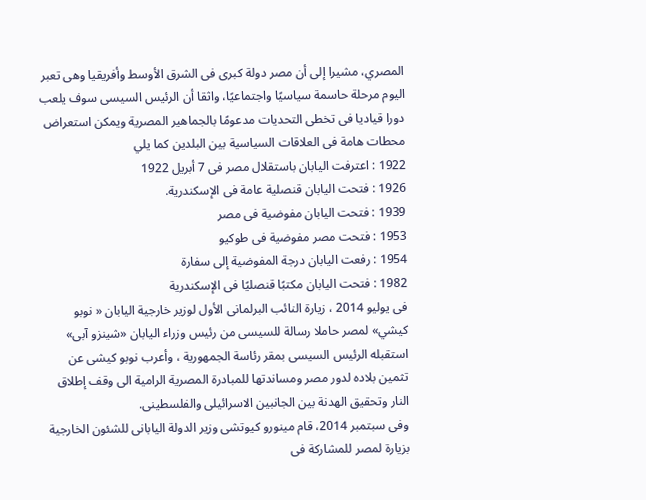المصري، مشيرا إلى أن مصر دولة كبرى فى الشرق الأوسط وأفريقيا وهى تعبر اليوم مرحلة حاسمة سياسيًا واجتماعيًا، واثقا أن الرئيس السيسى سوف يلعب دورا قياديا فى تخطى التحديات مدعومًا بالجماهير المصرية ويمكن استعراض محطات هامة فى العلاقات السياسية بين البلدين كما يلي
1922 : اعترفت اليابان باستقلال مصر فى 7 أبريل 1922
1926 : فتحت اليابان قنصلية عامة فى الإسكندرية.
1939 : فتحت اليابان مفوضية فى مصر
1953 : فتحت مصر مفوضية فى طوكيو
1954 : رفعت اليابان درجة المفوضية إلى سفارة
1982 : فتحت اليابان مكتبًا قنصليًا فى الإسكندرية
فى يوليو 2014 ، زيارة النائب البرلمانى الأول لوزير خارجية اليابان « نوبو كيشي» لمصر حاملا رسالة للسيسى من رئيس وزراء اليابان «شينزو آبى» استقبله الرئيس السيسى بمقر رئاسة الجمهورية ، وأعرب نوبو كيشى عن تثمين بلاده لدور مصر ومساندتها للمبادرة المصرية الرامية الى وقف إطلاق النار وتحقيق الهدنة بين الجانبين الاسرائيلى والفلسطينى.
وفى سبتمبر 2014، قام مينورو كيوتشى وزير الدولة اليابانى للشئون الخارجية بزيارة لمصر للمشاركة فى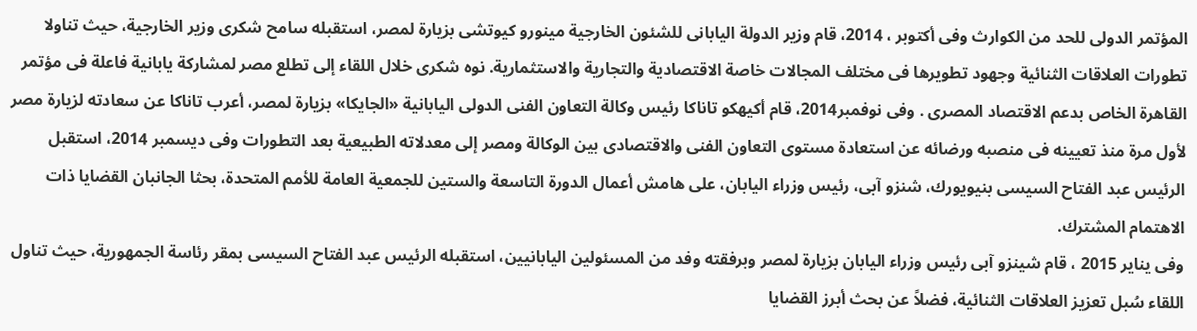المؤتمر الدولى للحد من الكوارث وفى أكتوبر ، 2014، قام وزير الدولة اليابانى للشئون الخارجية مينورو كيوتشى بزيارة لمصر، استقبله سامح شكرى وزير الخارجية، حيث تناولا تطورات العلاقات الثنائية وجهود تطويرها فى مختلف المجالات خاصة الاقتصادية والتجارية والاستثمارية. نوه شكرى خلال اللقاء إلى تطلع مصر لمشاركة يابانية فاعلة فى مؤتمر القاهرة الخاص بدعم الاقتصاد المصرى . وفى نوفمبر2014، قام أكيهكو تاناكا رئيس وكالة التعاون الفنى الدولى اليابانية «الجايكا» بزيارة لمصر، أعرب تاناكا عن سعادته لزيارة مصر لأول مرة منذ تعيينه فى منصبه ورضائه عن استعادة مستوى التعاون الفنى والاقتصادى بين الوكالة ومصر إلى معدلاته الطبيعية بعد التطورات وفى ديسمبر 2014، استقبل الرئيس عبد الفتاح السيسى بنيويورك، شنزو آبى، رئيس وزراء اليابان، على هامش أعمال الدورة التاسعة والستين للجمعية العامة للأمم المتحدة، بحثا الجانبان القضايا ذات الاهتمام المشترك.
وفى يناير 2015 ، قام شينزو آبى رئيس وزراء اليابان بزيارة لمصر وبرفقته وفد من المسئولين اليابانيين، استقبله الرئيس عبد الفتاح السيسى بمقر رئاسة الجمهورية، حيث تناول اللقاء سُبل تعزيز العلاقات الثنائية، فضلاً عن بحث أبرز القضايا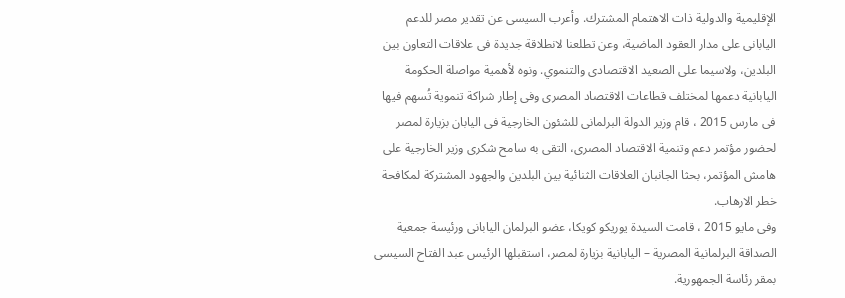الإقليمية والدولية ذات الاهتمام المشترك. وأعرب السيسى عن تقدير مصر للدعم اليابانى على مدار العقود الماضية، وعن تطلعنا لانطلاقة جديدة فى علاقات التعاون بين البلدين، ولاسيما على الصعيد الاقتصادى والتنموي. ونوه لأهمية مواصلة الحكومة اليابانية دعمها لمختلف قطاعات الاقتصاد المصرى وفى إطار شراكة تنموية تُسهم فيها
فى مارس 2015 ، قام وزير الدولة البرلمانى للشئون الخارجية فى اليابان بزيارة لمصر لحضور مؤتمر دعم وتنمية الاقتصاد المصرى، التقى به سامح شكرى وزير الخارجية على هامش المؤتمر، بحثا الجانبان العلاقات الثنائية بين البلدين والجهود المشتركة لمكافحة خطر الارهاب.
وفى مايو 2015 ، قامت السيدة يوريكو كويكا، عضو البرلمان اليابانى ورئيسة جمعية الصداقة البرلمانية المصرية – اليابانية بزيارة لمصر، استقبلها الرئيس عبد الفتاح السيسى بمقر رئاسة الجمهورية.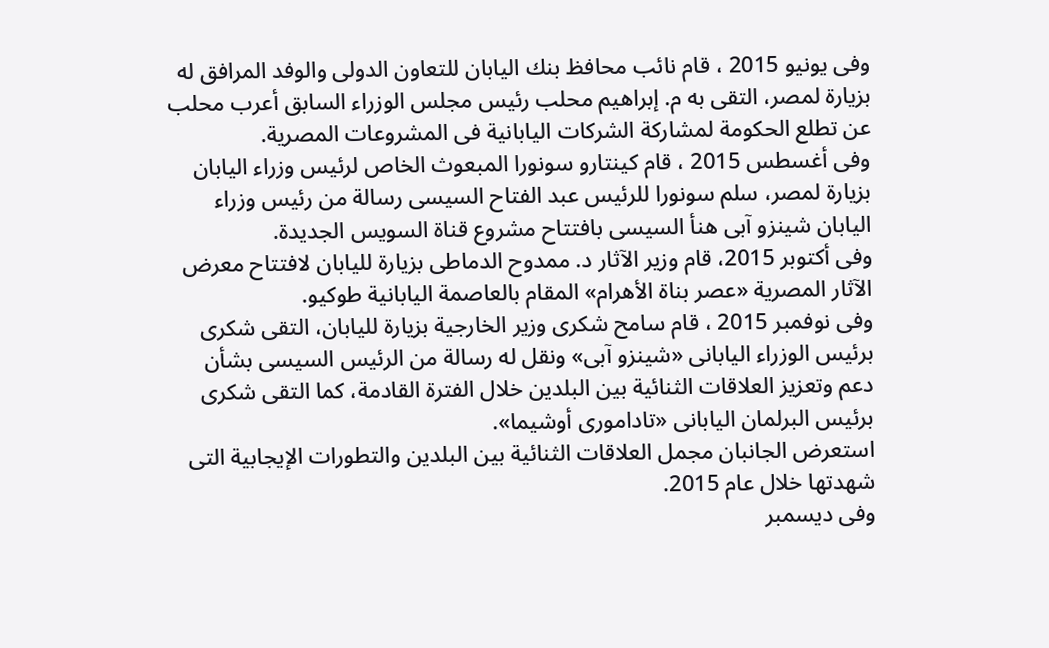وفى يونيو 2015 ، قام نائب محافظ بنك اليابان للتعاون الدولى والوفد المرافق له بزيارة لمصر، التقى به م. إبراهيم محلب رئيس مجلس الوزراء السابق أعرب محلب عن تطلع الحكومة لمشاركة الشركات اليابانية فى المشروعات المصرية.
وفى أغسطس 2015 ، قام كينتارو سونورا المبعوث الخاص لرئيس وزراء اليابان بزيارة لمصر، سلم سونورا للرئيس عبد الفتاح السيسى رسالة من رئيس وزراء اليابان شينزو آبى هنأ السيسى بافتتاح مشروع قناة السويس الجديدة.
وفى أكتوبر 2015، قام وزير الآثار د. ممدوح الدماطى بزيارة لليابان لافتتاح معرض الآثار المصرية «عصر بناة الأهرام» المقام بالعاصمة اليابانية طوكيو.
وفى نوفمبر 2015 ، قام سامح شكرى وزير الخارجية بزيارة لليابان، التقى شكرى برئيس الوزراء اليابانى «شينزو آبى» ونقل له رسالة من الرئيس السيسى بشأن دعم وتعزيز العلاقات الثنائية بين البلدين خلال الفترة القادمة، كما التقى شكرى برئيس البرلمان اليابانى «تادامورى أوشيما».
استعرض الجانبان مجمل العلاقات الثنائية بين البلدين والتطورات الإيجابية التى شهدتها خلال عام 2015.
وفى ديسمبر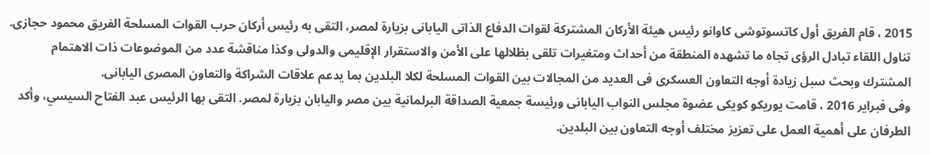2015 ، قام الفريق أول كاتسوتوشى كاوانو رئيس هيئة الأركان المشتركة لقوات الدفاع الذاتى اليابانى بزيارة لمصر، التقى به رئيس أركان حرب القوات المسلحة الفريق محمود حجازى. تناول اللقاء تبادل الرؤى تجاه ما تشهده المنطقة من أحداث ومتغيرات تلقى بظلالها على الأمن والاستقرار الإقليمى والدولى وكذا مناقشة عدد من الموضوعات ذات الاهتمام المشترك وبحث سبل زيادة أوجه التعاون العسكرى فى العديد من المجالات بين القوات المسلحة لكلا البلدين بما يدعم علاقات الشراكة والتعاون المصرى اليابانى.
وفى فبراير 2016 ، قامت يوريكو كويكى عضوة مجلس النواب اليابانى ورئيسة جمعية الصداقة البرلمانية بين مصر واليابان بزيارة لمصر. التقى بها الرئيس عبد الفتاح السيسي، وأكد الطرفان على أهمية العمل على تعزيز مختلف أوجه التعاون بين البلدين.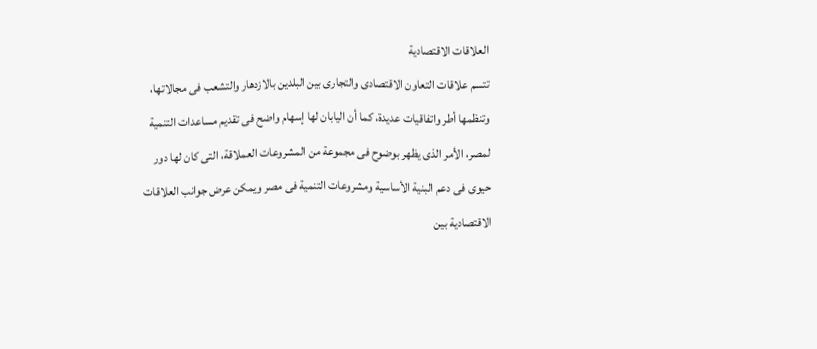العلاقات الاقتصادية
تتسم علاقات التعاون الاقتصادى والتجارى بين البلدين بالازدهار والتشعب فى مجالاتها، وتنظمها أطر واتفاقيات عديدة، كما أن اليابان لها إسهام واضح فى تقديم مساعدات التنمية لمصر، الأمر الذى يظهر بوضوح فى مجموعة من المشروعات العملاقة، التى كان لها دور حيوى فى دعم البنية الأساسية ومشروعات التنمية فى مصر ويمكن عرض جوانب العلاقات الاقتصادية بين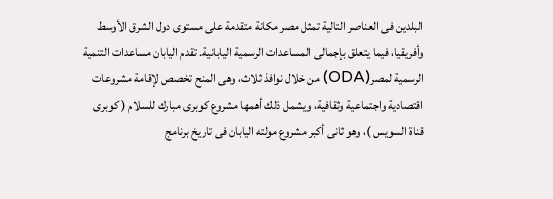البلدين فى العناصر التالية تمثل مصر مكانة متقدمة على مستوى دول الشرق الأوسط وأفريقيا، فيما يتعلق بإجمالى المساعدات الرسمية اليابانية. تقدم اليابان مساعدات التنمية الرسمية لمصر(ODA) من خلال نوافذ ثلاث، وهى المنح تخصص لإقامة مشروعات اقتصادية واجتماعية وثقافية، ويشمل ذلك أهمها مشروع كوبرى مبارك للسلام ( كوبرى قناة السويس )، وهو ثانى أكبر مشروع مولته اليابان فى تاريخ برنامج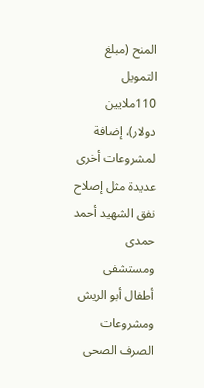المنح (مبلغ التمويل 110ملايين دولار)، إضافة لمشروعات أخرى عديدة مثل إصلاح نفق الشهيد أحمد حمدى ومستشفى أطفال أبو الريش ومشروعات الصرف الصحى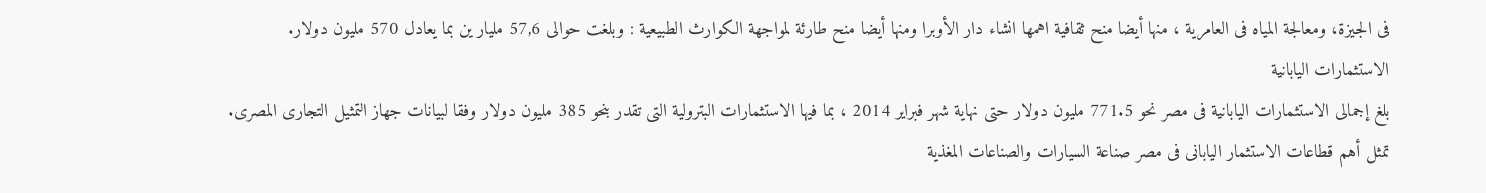فى الجيزة، ومعالجة المياه فى العامرية ، منها أيضا منح ثقافية اهمها انشاء دار الأوبرا ومنها أيضا منح طارئة لمواجهة الكوارث الطبيعية : وبلغت حوالى 57,6 مليار ين بما يعادل 570 مليون دولار.
الاستثمارات اليابانية
بلغ إجمالى الاستثمارات اليابانية فى مصر نحو 771.5 مليون دولار حتى نهاية شهر فبراير 2014 ، بما فيها الاستثمارات البترولية التى تقدر بنحو 385 مليون دولار وفقا لبيانات جهاز التمثيل التجارى المصرى.
تمثل أهم قطاعات الاستثمار اليابانى فى مصر صناعة السيارات والصناعات المغذية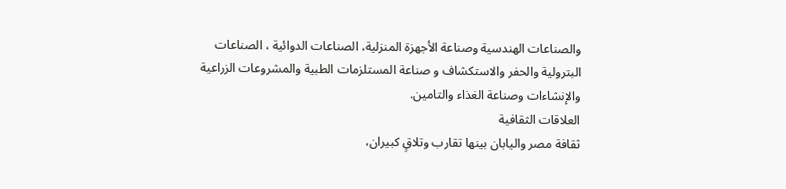والصناعات الهندسية وصناعة الأجهزة المنزلية، الصناعات الدوائية ، الصناعات البترولية والحفر والاستكشاف و صناعة المستلزمات الطبية والمشروعات الزراعية والإنشاءات وصناعة الغذاء والتامين.
العلاقات الثقافية
ثقافة مصر واليابان بينها تقارب وتلاقٍ كبيران،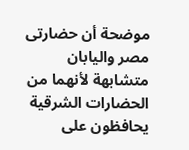موضحة أن حضارتى مصر واليابان متشابهة لأنهما من الحضارات الشرقية يحافظون على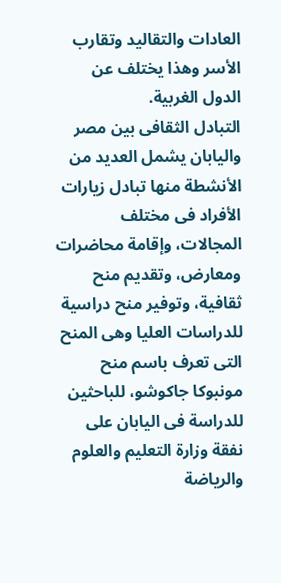العادات والتقاليد وتقارب الأسر وهذا يختلف عن الدول الغربية.
التبادل الثقافى بين مصر واليابان يشمل العديد من الأنشطة منها تبادل زيارات الأفراد فى مختلف المجالات، وإقامة محاضرات ومعارض، وتقديم منح ثقافية، وتوفير منح دراسية للدراسات العليا وهى المنح التى تعرف باسم منح مونبوكا جاكوشو، للباحثين للدراسة فى اليابان على نفقة وزارة التعليم والعلوم والرياضة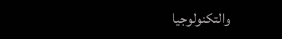والتكنولوجيا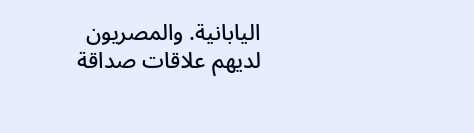اليابانية. والمصريون لديهم علاقات صداقة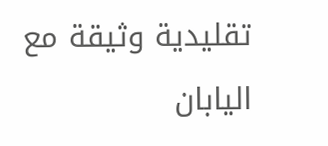تقليدية وثيقة مع اليابان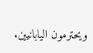ويحترمون اليابانيين.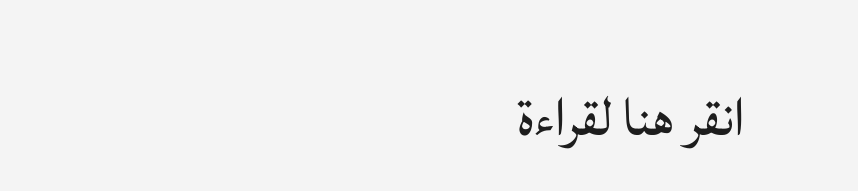انقر هنا لقراءة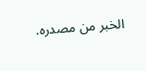الخبر من مصدره.